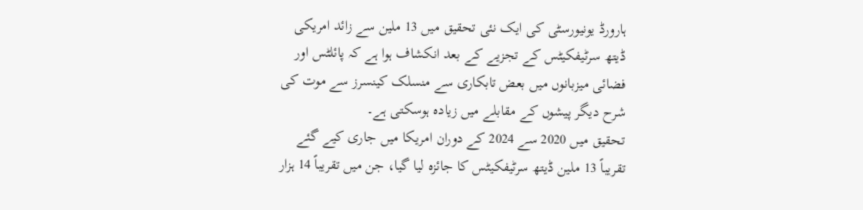ہارورڈ یونیورسٹی کی ایک نئی تحقیق میں 13 ملین سے زائد امریکی ڈیتھ سرٹیفکیٹس کے تجزیے کے بعد انکشاف ہوا ہے کہ پائلٹس اور فضائی میزبانوں میں بعض تابکاری سے منسلک کینسرز سے موت کی شرح دیگر پیشوں کے مقابلے میں زیادہ ہوسکتی ہے۔
تحقیق میں 2020 سے 2024 کے دوران امریکا میں جاری کیے گئے تقریباً 13 ملین ڈیتھ سرٹیفکیٹس کا جائزہ لیا گیا، جن میں تقریباً 14 ہزار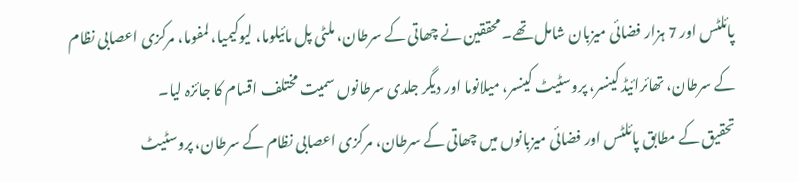پائلٹس اور 7 ہزار فضائی میزبان شامل تھے۔ محققین نے چھاتی کے سرطان، ملٹی پل مائیلوما، لیوکیمیا، لمفوما، مرکزی اعصابی نظام کے سرطان، تھائرائیڈ کینسر، پروسٹیٹ کینسر، میلانوما اور دیگر جلدی سرطانوں سمیت مختلف اقسام کا جائزہ لیا۔
تحقیق کے مطابق پائلٹس اور فضائی میزبانوں میں چھاتی کے سرطان، مرکزی اعصابی نظام کے سرطان، پروسٹیٹ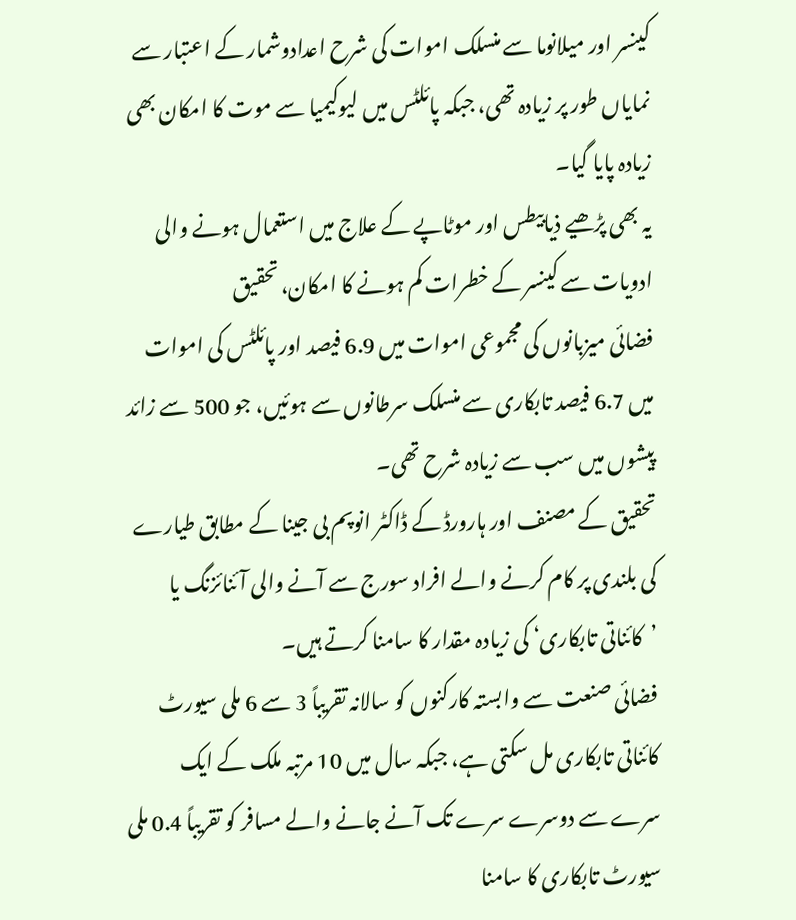کینسر اور میلانوما سے منسلک اموات کی شرح اعدادوشمار کے اعتبار سے نمایاں طور پر زیادہ تھی، جبکہ پائلٹس میں لیوکیمیا سے موت کا امکان بھی زیادہ پایا گیا۔
یہ بھی پڑھیے ذیابیطس اور موٹاپے کے علاج میں استعمال ہونے والی ادویات سے کینسر کے خطرات کم ہونے کا امکان، تحقیق
فضائی میزبانوں کی مجموعی اموات میں 6.9 فیصد اور پائلٹس کی اموات میں 6.7 فیصد تابکاری سے منسلک سرطانوں سے ہوئیں، جو 500 سے زائد پیشوں میں سب سے زیادہ شرح تھی۔
تحقیق کے مصنف اور ہارورڈ کے ڈاکٹر انوپم بی جینا کے مطابق طیارے کی بلندی پر کام کرنے والے افراد سورج سے آنے والی آئنائزنگ یا ’کائناتی تابکاری‘ کی زیادہ مقدار کا سامنا کرتے ہیں۔
فضائی صنعت سے وابستہ کارکنوں کو سالانہ تقریباً 3 سے 6 ملی سیورٹ کائناتی تابکاری مل سکتی ہے، جبکہ سال میں 10 مرتبہ ملک کے ایک سرے سے دوسرے سرے تک آنے جانے والے مسافر کو تقریباً 0.4 ملی سیورٹ تابکاری کا سامنا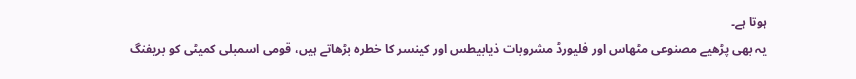ہوتا ہے۔
یہ بھی پڑھیے مصنوعی مٹھاس اور فلیورڈ مشروبات ذیابیطس اور کینسر کا خطرہ بڑھاتے ہیں، قومی اسمبلی کمیٹی کو بریفنگ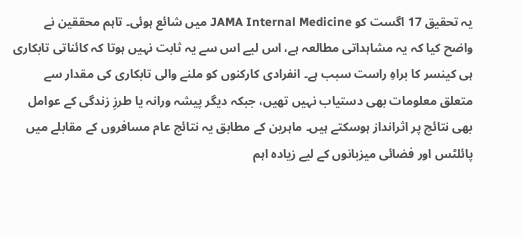یہ تحقیق 17 اگست کو JAMA Internal Medicine میں شائع ہوئی۔ تاہم محققین نے واضح کیا کہ یہ مشاہداتی مطالعہ ہے، اس لیے اس سے یہ ثابت نہیں ہوتا کہ کائناتی تابکاری ہی کینسر کا براہِ راست سبب ہے۔ انفرادی کارکنوں کو ملنے والی تابکاری کی مقدار سے متعلق معلومات بھی دستیاب نہیں تھیں، جبکہ دیگر پیشہ ورانہ یا طرزِ زندگی کے عوامل بھی نتائج پر اثرانداز ہوسکتے ہیں۔ ماہرین کے مطابق یہ نتائج عام مسافروں کے مقابلے میں پائلٹس اور فضائی میزبانوں کے لیے زیادہ اہم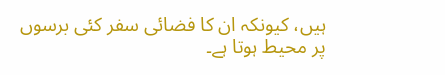ہیں، کیونکہ ان کا فضائی سفر کئی برسوں پر محیط ہوتا ہے۔